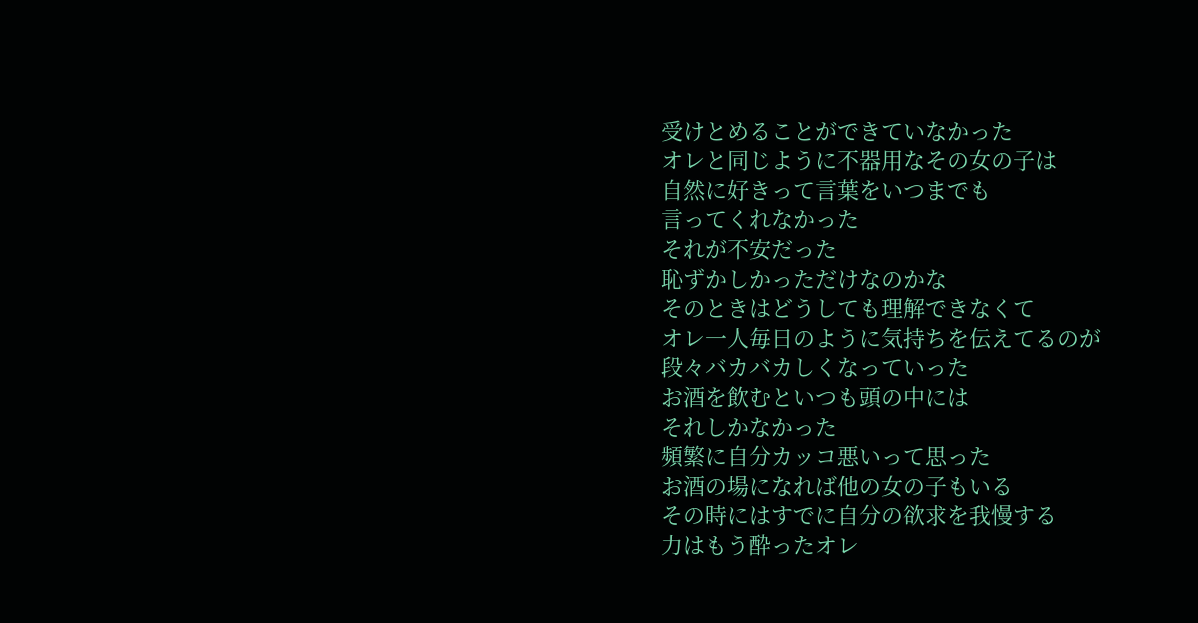受けとめることができていなかった
オレと同じように不器用なその女の子は
自然に好きって言葉をいつまでも
言ってくれなかった
それが不安だった
恥ずかしかっただけなのかな
そのときはどうしても理解できなくて
オレ一人毎日のように気持ちを伝えてるのが
段々バカバカしくなっていった
お酒を飲むといつも頭の中には
それしかなかった
頻繁に自分カッコ悪いって思った
お酒の場になれば他の女の子もいる
その時にはすでに自分の欲求を我慢する
力はもう酔ったオレ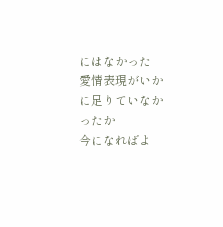にはなかった
愛情表現がいかに足りていなかったか
今になればよ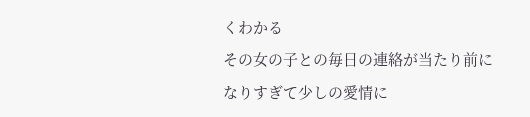くわかる
その女の子との毎日の連絡が当たり前に
なりすぎて少しの愛情に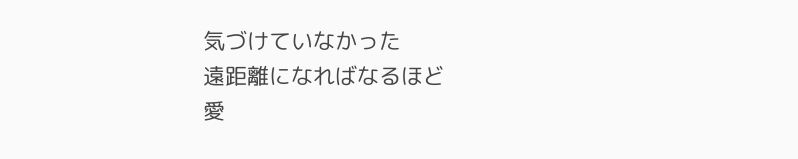気づけていなかった
遠距離になればなるほど
愛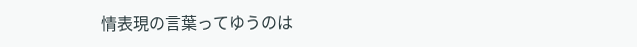情表現の言葉ってゆうのは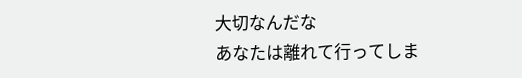大切なんだな
あなたは離れて行ってしま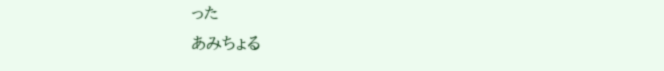った
あみちょる